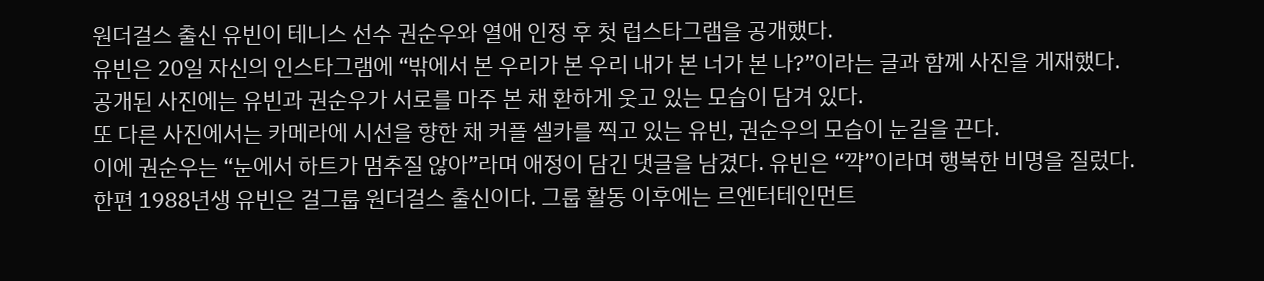원더걸스 출신 유빈이 테니스 선수 권순우와 열애 인정 후 첫 럽스타그램을 공개했다.
유빈은 20일 자신의 인스타그램에 “밖에서 본 우리가 본 우리 내가 본 너가 본 나?”이라는 글과 함께 사진을 게재했다.
공개된 사진에는 유빈과 권순우가 서로를 마주 본 채 환하게 웃고 있는 모습이 담겨 있다.
또 다른 사진에서는 카메라에 시선을 향한 채 커플 셀카를 찍고 있는 유빈, 권순우의 모습이 눈길을 끈다.
이에 권순우는 “눈에서 하트가 멈추질 않아”라며 애정이 담긴 댓글을 남겼다. 유빈은 “꺅”이라며 행복한 비명을 질렀다.
한편 1988년생 유빈은 걸그룹 원더걸스 출신이다. 그룹 활동 이후에는 르엔터테인먼트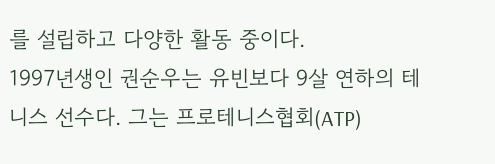를 설립하고 다양한 활동 중이다.
1997년생인 권순우는 유빈보다 9살 연하의 테니스 선수다. 그는 프로테니스협회(ATP)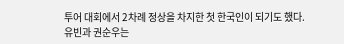투어 대회에서 2차례 정상을 차지한 첫 한국인이 되기도 했다.
유빈과 권순우는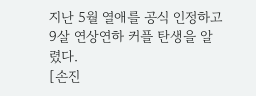지난 5월 열애를 공식 인정하고 9살 연상연하 커플 탄생을 알렸다.
[손진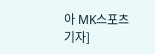아 MK스포츠 기자]